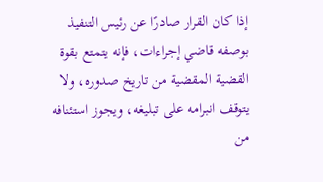إذا كان القرار صادرًا عن رئيس التنفيذ بوصفه قاضي إجراءات، فإنه يتمتع بقوة القضية المقضية من تاريخ صدوره، ولا يتوقف انبرامه على تبليغه، ويجوز استئنافه من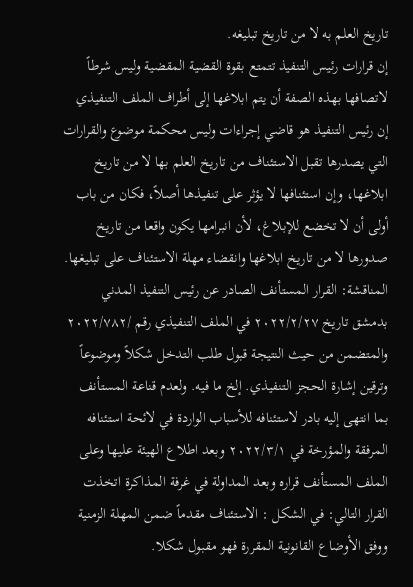تاريخ العلم به لا من تاريخ تبليغه.
إن قرارات رئيس التنفيذ تتمتع بقوة القضية المقضية وليس شرطاً لاتصافها بهذه الصفة أن يتم ابلاغها إلى أطراف الملف التنفيذي إن رئيس التنفيذ هو قاضي إجراءات وليس محكمة موضوع والقرارات التي يصدرها تقبل الاستئناف من تاريخ العلم بها لا من تاريخ ابلاغها، وإن استئنافها لا يؤثر على تنفيذها أصلاً، فكان من باب أولى أن لا تخضع للإبلاغ، لأن انبرامها يكون واقعا من تاريخ صدورها لا من تاريخ ابلاغها وانقضاء مهلة الاستئناف على تبليغها. المناقشة: القرار المستأنف الصادر عن رئيس التنفيذ المدني بدمشق تاريخ ۲۰۲۲/۲/۲۷ في الملف التنفيذي رقم /۲۰۲۲/۷۸۲ والمتضمن من حيث النتيجة قبول طلب التدخل شكلاً وموضوعاً وترقين إشارة الحجز التنفيذي. إلخ ما فيه. ولعدم قناعة المستأنف بما انتهى إليه بادر لاستئنافه للأسباب الواردة في لائحة استئنافه المرفقة والمؤرخة في ٢٠٢٢/٣/١ وبعد اطلاع الهيئة عليها وعلى الملف المستأنف قراره وبعد المداولة في غرفة المذاكرة اتخذت القرار التالي: في الشكل : الاستئناف مقدماً ضمن المهلة الزمنية ووفق الأوضاع القانونية المقررة فهو مقبول شكلا.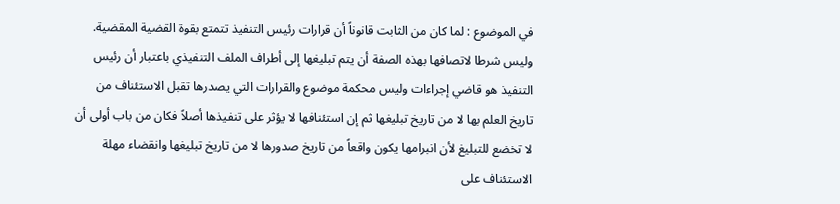في الموضوع : لما كان من الثابت قانوناً أن قرارات رئيس التنفيذ تتمتع بقوة القضية المقضية. وليس شرطا لاتصافها بهذه الصفة أن يتم تبليغها إلى أطراف الملف التنفيذي باعتبار أن رئيس التنفيذ هو قاضي إجراءات وليس محكمة موضوع والقرارات التي يصدرها تقبل الاستئناف من تاريخ العلم بها لا من تاريخ تبليغها ثم إن استئنافها لا يؤثر على تنفيذها أصلاً فكان من باب أولى أن لا تخضع للتبليغ لأن انبرامها يكون واقعاً من تاريخ صدورها لا من تاريخ تبليغها وانقضاء مهلة الاستئناف على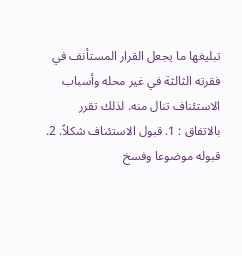تبليغها ما يجعل القرار المستأنف في فقرته الثالثة في غير محله وأسباب الاستئناف تنال منه. لذلك تقرر بالاتفاق : 1. قبول الاستئناف شكلاً. 2. قبوله موضوعا وفسخ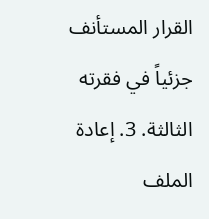القرار المستأنف جزئياً في فقرته الثالثة. 3. إعادة الملف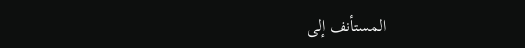المستأنف إلى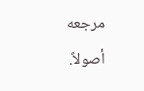مرجعه أصولاً.